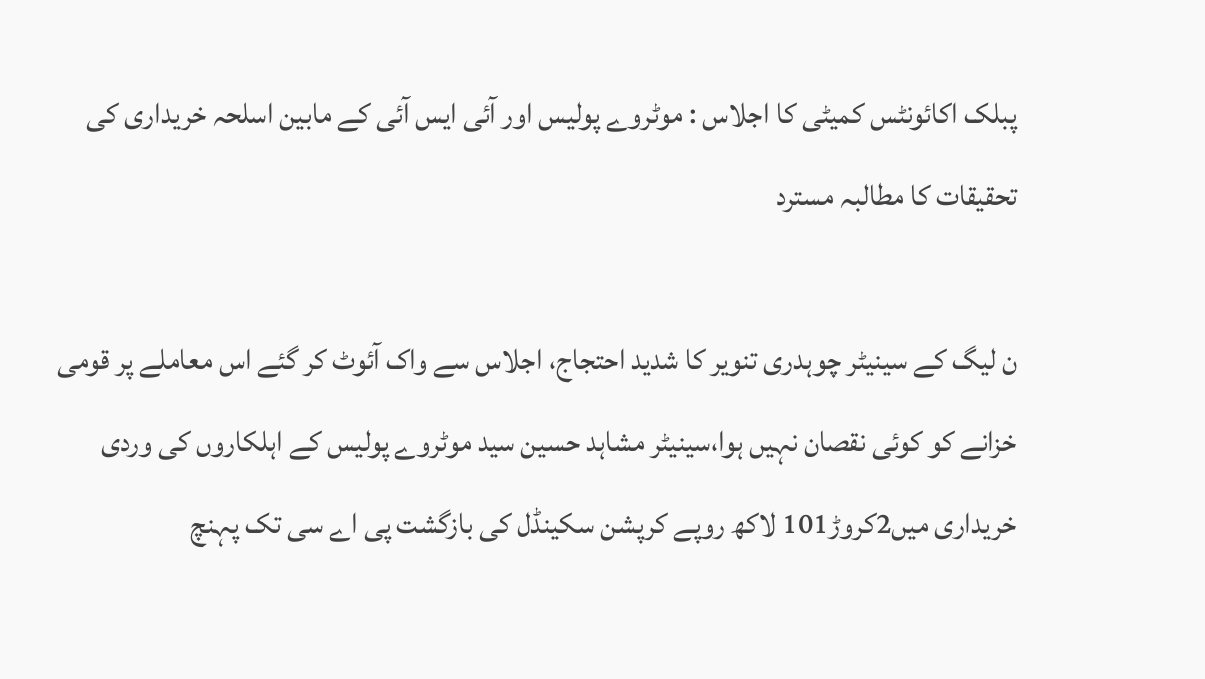پبلک اکائونٹس کمیٹی کا اجلاس : موٹروے پولیس اور آئی ایس آئی کے مابین اسلحہ خریداری کی تحقیقات کا مطالبہ مسترد

ن لیگ کے سینیٹر چوہدری تنویر کا شدید احتجاج، اجلاس سے واک آئوٹ کر گئے اس معاملے پر قومی خزانے کو کوئی نقصان نہیں ہوا،سینیٹر مشاہد حسین سید موٹروے پولیس کے اہلکاروں کی وردی خریداری میں2کروڑ101 لاکھ روپے کرپشن سکینڈل کی بازگشت پی اے سی تک پہنچ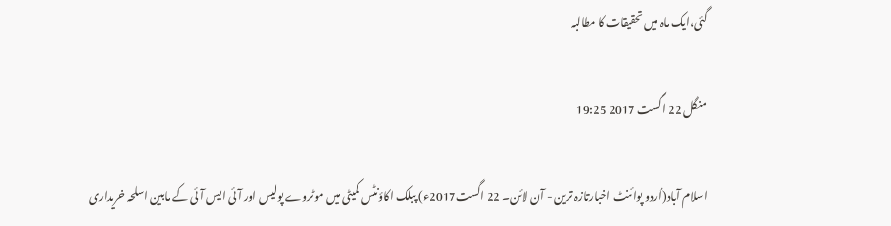گئی،ایک ماہ میں تحقیقات کا مطالبہ

منگل 22 اگست 2017 19:25

اسلام آباد(اُردو پوائنٹ اخبارتازہ ترین - آن لائن۔ 22 اگست2017ء) پبلک اکاؤنٹس کمیٹی میں موٹروے پولیس اور آئی ایس آئی کے مابین اسلحہ خریداری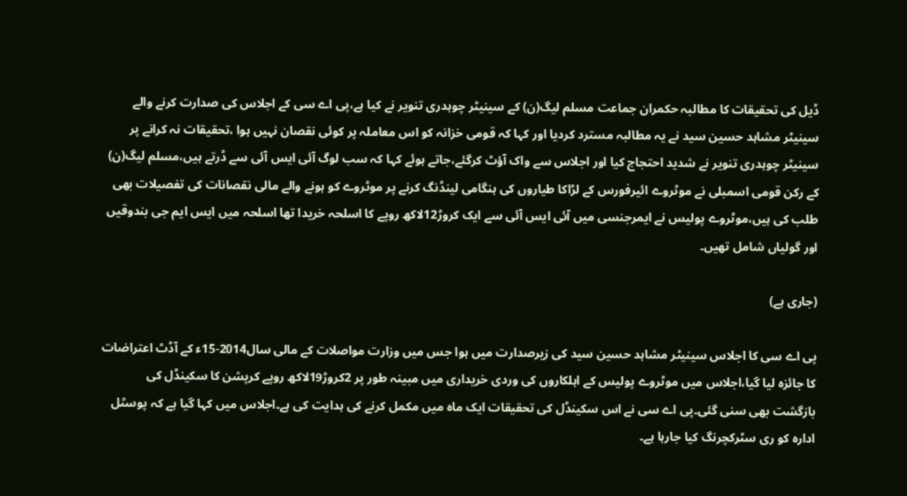ڈیل کی تحقیقات کا مطالبہ حکمران جماعت مسلم لیگ(ن) کے سینیٹر چوہدری تنویر نے کیا ہے،پی اے سی کے اجلاس کی صدارت کرنے والے سینیٹر مشاہد حسین سید نے یہ مطالبہ مسترد کردیا اور کہا کہ قومی خزانہ کو اس معاملہ پر کوئی نقصان نہیں ہوا ،تحقیقات نہ کرانے پر سینیٹر چوہدری تنویر نے شدید احتجاج کیا اور اجلاس سے واک آؤٹ کرگئے،جاتے ہوئے کہا کہ سب لوگ آئی ایس آئی سے ڈرتے ہیں،مسلم لیگ(ن) کے رکن قومی اسمبلی نے موٹروے ائیرفورس کے لڑاکا طیاروں کی ہنگامی لینڈنگ کرنے پر موٹروے کو ہونے والے مالی نقصانات کی تفصیلات بھی طلب کی ہیں،موٹروے پولیس نے ایمرجنسی میں آئی ایس آئی سے ایک کروڑ12لاکھ روپے کا اسلحہ خریدا تھا اسلحہ میں ایس ایم جی بندوقیں اور گولیاں شامل تھیں۔

(جاری ہے)

پی اے سی کا اجلاس سینیٹر مشاہد حسین سید کی زیرصدارت میں ہوا جس میں وزارت مواصلات کے مالی سال2014-15ء کے آڈٹ اعتراضات کا جائزہ لیا گیا،اجلاس میں موٹروے پولیس کے اہلکاروں کی وردی خریداری میں مبینہ طور پر 2کروڑ19لاکھ روپے کرپشن کا سکینڈل کی بازگشت بھی سنی گئی۔پی اے سی نے اس سکینڈل کی تحقیقات ایک ماہ میں مکمل کرنے کی ہدایت کی ہے۔اجلاس میں کہا گیا ہے کہ پوسٹل ادارہ کو ری سٹرکچرنگ کیا جارہا ہے۔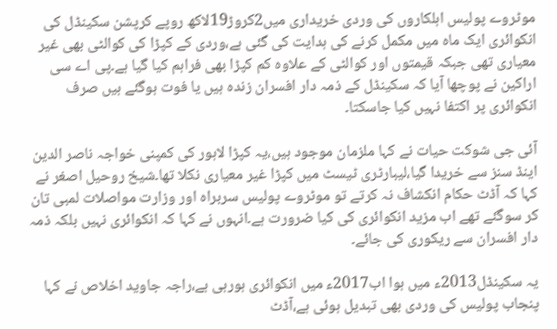موٹروے پولیس اہلکاروں کی وردی خریداری میں2کروڑ19لاکھ روپے کرپشن سکینڈل کی انکوائری ایک ماہ میں مکمل کرنے کی ہدایت کی گئی ہے،وردی کے کپڑا کی کوالٹی بھی غیر معیاری تھی جبکہ قیمتوں اور کوالٹی کے علاوہ کم کپڑا بھی فراہم کیا گیا ہے۔پی اے سی اراکین نے پوچھا آیا کہ سکینڈل کے ذمہ دار افسران زندہ ہیں یا فوت ہوگئے ہیں صرف انکوائری پر اکتفا نہیں کیا جاسکتا۔

آئی جی شوکت حیات نے کہا ملزمان موجود ہیں،یہ کپڑا لاہور کی کمپنی خواجہ ناصر الدین اینڈ سنز سے خریدا گیا،لیبارٹری ٹیسٹ میں کپڑا غیر معیاری نکلا تھا۔شیخ روحیل اصغر نے کہا کہ آڈٹ حکام انکشاف نہ کرتے تو موٹروے پولیس سربراہ اور وزارت مواصلات لمبی تان کر سوگئے تھے اب مزید انکوائری کی کیا ضرورت ہے۔انہوں نے کہا کہ انکوائری نہیں بلکہ ذمہ دار افسران سے ریکوری کی جائے۔

یہ سکینڈل2013ء میں ہوا اب2017ء میں انکوائری ہورہی ہے،راجہ جاوید اخلاص نے کہا پنجاب پولیس کی وردی بھی تبدیل ہوئی ہے،آڈٹ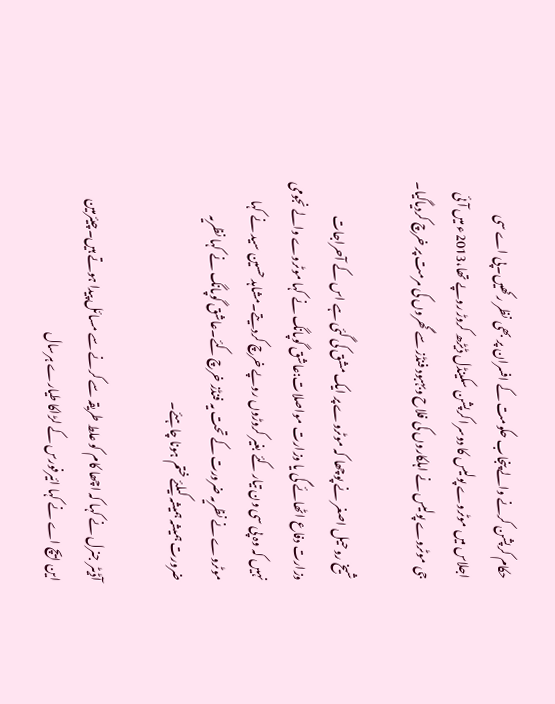حکام کرپشن کرنے والے پنجاب حکومت کے افسران پر بھی نظر رکھیں۔پی اے سی اجلاس میں موٹروے پولیس کا دوسرا کرپشن سکینڈل ڈیڑھ کروڑ روپے تھا،2013ء میں آئی جی موٹروے پولیس نے اہلکاروں کی فلاح وبہبود فنڈز سے گھروں کی مرمت پر خرچ کردیاگیا۔

شیخ روحیل اصغر نے پوچھا کہ موٹروے پر ایک مشق کی گئی ہے اس کے آحراجات وزارت دفاع اٹھائے گی یا وزارت مواصلات:عاشق گوپانگ نے کہا موٹروے والے نجومی نہیں کہ وہ پی سی ون تیار کئے بغیر کروڑوں روپے خرچ کردیتے۔مشاہد حسین سید نے کہا موٹروے نے نظریہ ضرورت کے تحت یہ فنڈز خرچ کئے۔عاشق گوپانگ نے کہا نظریہ ضرورت ہمیشہ ہمیشہ کیلئے ختم ہونا چاہئے۔

آڈیٹر جنرل نے کہا کہ اچھا کام کو علط طریقہ سے کرنے سے مسائل پیدا ہوتے ہیں۔چیئرمین این ایچ اے نے کہا ائیرفورس کے لڑاکا طیارے ہرسال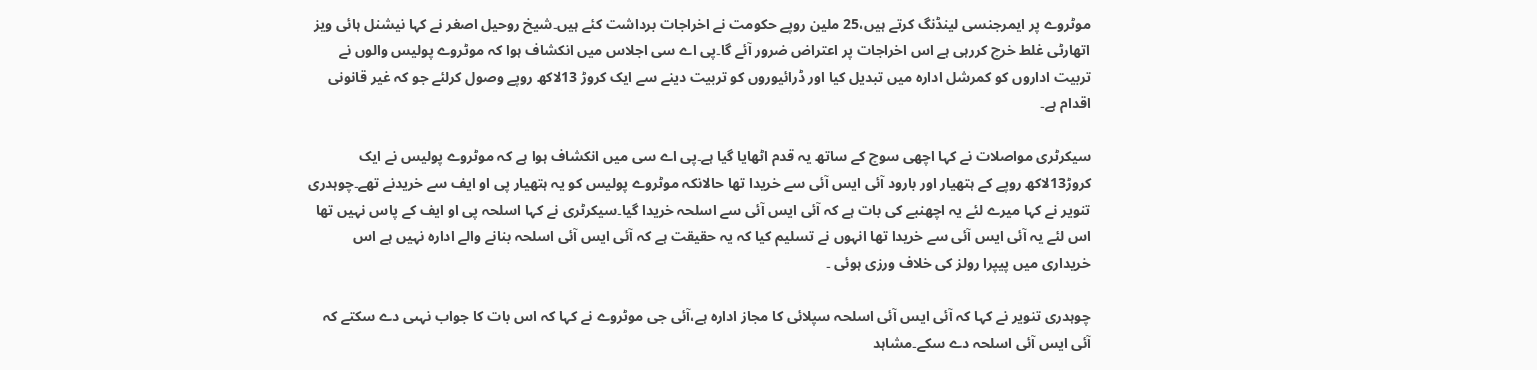موٹروے پر ایمرجنسی لینڈنگ کرتے ہیں،25 ملین روپے حکومت نے اخراجات برداشت کئے ہیں۔شیخ روحیل اصغر نے کہا نیشنل ہائی ویز اتھارٹی غلط خرچ کررہی ہے اس اخراجات پر اعتراض ضرور آئے گا۔پی اے سی اجلاس میں انکشاف ہوا کہ موٹروے پولیس والوں نے تربیت اداروں کو کمرشل ادارہ میں تبدیل کیا اور ڈرائیوروں کو تربیت دینے سے ایک کروڑ 13لاکھ روپے وصول کرلئے جو کہ غیر قانونی اقدام ہے۔

سیکرٹری مواصلات نے کہا اچھی سوچ کے ساتھ یہ قدم اٹھایا گیا ہے۔پی اے سی میں انکشاف ہوا ہے کہ موٹروے پولیس نے ایک کروڑ13لاکھ روپے کے ہتھیار اور بارود آئی ایس آئی سے خریدا تھا حالانکہ موٹروے پولیس کو یہ ہتھیار پی او ایف سے خریدنے تھے۔چوہدری تنویر نے کہا میرے لئے یہ اچھنبے کی بات ہے کہ آئی ایس آئی سے اسلحہ خریدا گیا۔سیکرٹری نے کہا اسلحہ پی او ایف کے پاس نہیں تھا اس لئے یہ آئی ایس آئی سے خریدا تھا انہوں نے تسلیم کیا کہ یہ حقیقت ہے کہ آئی ایس آئی اسلحہ بنانے والے ادارہ نہیں ہے اس خریداری میں پیپرا رولز کی خلاف ورزی ہوئی ۔

چوہدری تنویر نے کہا کہ آئی ایس آئی اسلحہ سپلائی کا مجاز ادارہ ہے،آئی جی موٹروے نے کہا کہ اس بات کا جواب نہںی دے سکتے کہ آئی ایس آئی اسلحہ دے سکے۔مشاہد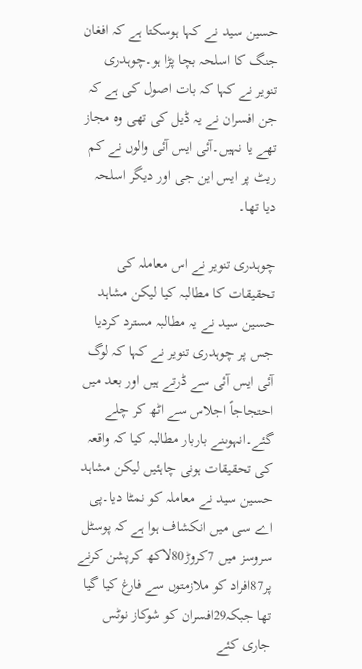حسین سید نے کہا ہوسکتا ہے کہ افغان جنگ کا اسلحہ بچا پڑا ہو۔چوہدری تنویر نے کہا کہ بات اصول کی ہے کہ جن افسران نے یہ ڈیل کی تھی وہ مجاز تھے یا نہیں۔آئی ایس آئی والوں نے کم ریٹ پر ایس این جی اور دیگر اسلحہ دیا تھا۔

چوہدری تنویر نے اس معاملہ کی تحقیقات کا مطالبہ کیا لیکن مشاہد حسین سید نے یہ مطالبہ مسترد کردیا جس پر چوہدری تنویر نے کہا کہ لوگ آئی ایس آئی سے ڈرتے ہیں اور بعد میں احتجاجاً اجلاس سے اٹھ کر چلے گئے۔انہوںنے باربار مطالبہ کیا کہ واقعہ کی تحقیقات ہونی چاہئیں لیکن مشاہد حسین سید نے معاملہ کو نمٹا دیا۔پی اے سی میں انکشاف ہوا ہے کہ پوسٹل سروسز میں 7کروڑ80لاکھ کرپشن کرنے پر87افراد کو ملازمتوں سے فارغ کیا گیا تھا جبکہ29افسران کو شوکاز نوٹس جاری کئے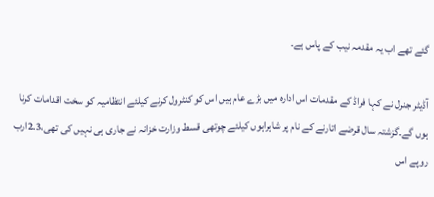گئے تھے اب یہ مقدمہ نیب کے پاس ہے۔

آڈیٹر جنرل نے کہا فراڈ کے مقدمات اس ادارہ میں بڑے عام ہیں اس کو کنٹرول کرنے کیلئے انتظامیہ کو سخت اقدامات کرنا ہوں گے۔گزشتہ سال قرضے اتارنے کے نام پر شاہراہوں کیلئے چوتھی قسط وزارت خزانہ نے جاری ہی نہیں کی تھی،2.3ارب روپے اس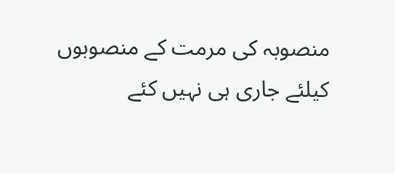منصوبہ کی مرمت کے منصوبوں کیلئے جاری ہی نہیں کئے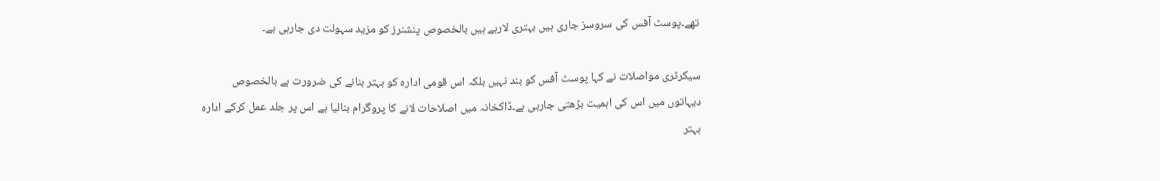تھے۔پوسٹ آفس کی سروسز جاری ہیں بہتری لارہے ہیں بالخصوص پنشنرز کو مزید سہولت دی جارہی ہے۔

سیکرٹری مواصلات نے کہا پوسٹ آفس کو بند نہیں بلکہ اس قومی ادارہ کو بہتر بنانے کی ضرورت ہے بالخصوص دیہاتوں میں اس کی اہمیت بڑھتی جارہی ہے۔ڈاکخانہ میں اصلاحات لانے کا پروگرام بنالیا ہے اس پر جلد عمل کرکے ادارہ بہتر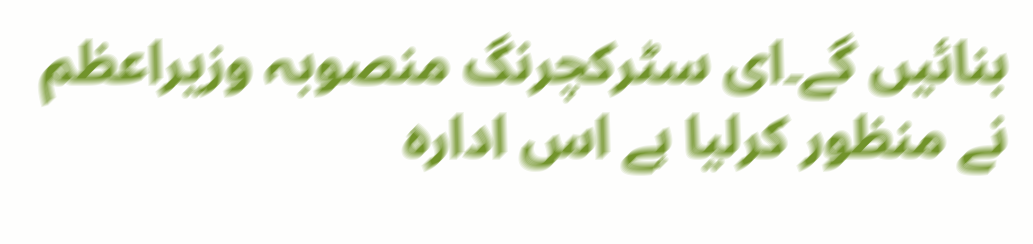بنائیں گے۔ای سٹرکچرنگ منصوبہ وزیراعظم نے منظور کرلیا ہے اس ادارہ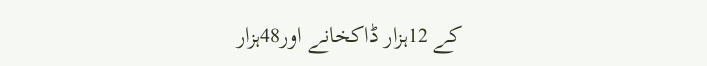کے 12ہزار ڈاکخانے اور48ہزار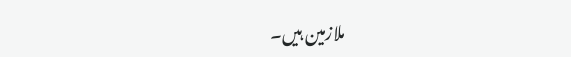ملازمین ہیں۔